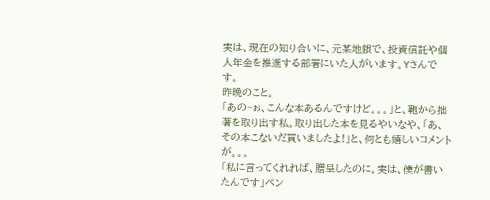実は、現在の知り合いに、元某地銀で、投資信託や個人年金を推進する部署にいた人がいます。Yさんです。
昨晩のこと。
「あの~ぉ、こんな本あるんですけど。。。」と、鞄から拙著を取り出す私。取り出した本を見るやいなや、「あ、その本こないだ買いましたよ!」と、何とも嬉しいコメントが。。。
「私に言ってくれれば、贈呈したのに。実は、僕が書いたんです」ペン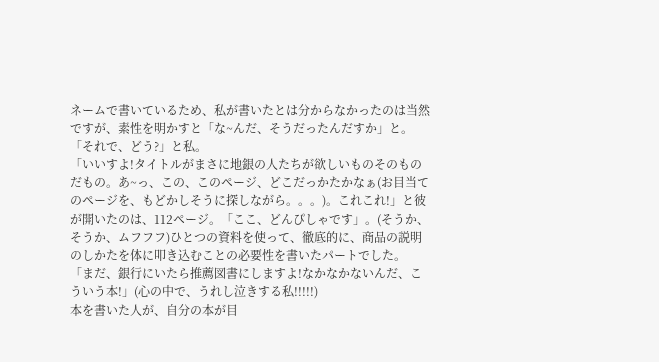ネームで書いているため、私が書いたとは分からなかったのは当然ですが、素性を明かすと「な~んだ、そうだったんだすか」と。
「それで、どう?」と私。
「いいすよ!タイトルがまさに地銀の人たちが欲しいものそのものだもの。あ~っ、この、このページ、どこだっかたかなぁ(お目当てのページを、もどかしそうに探しながら。。。)。これこれ!」と彼が開いたのは、112ページ。「ここ、どんぴしゃです」。(そうか、そうか、ムフフフ)ひとつの資料を使って、徹底的に、商品の説明のしかたを体に叩き込むことの必要性を書いたパートでした。
「まだ、銀行にいたら推薦図書にしますよ!なかなかないんだ、こういう本!」(心の中で、うれし泣きする私!!!!!)
本を書いた人が、自分の本が目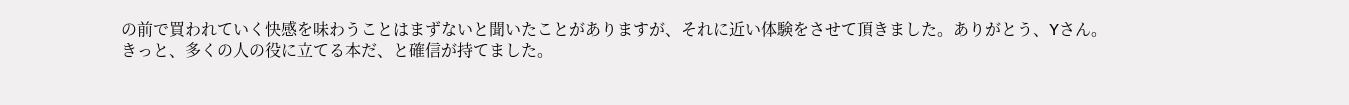の前で買われていく快感を味わうことはまずないと聞いたことがありますが、それに近い体験をさせて頂きました。ありがとう、Yさん。
きっと、多くの人の役に立てる本だ、と確信が持てました。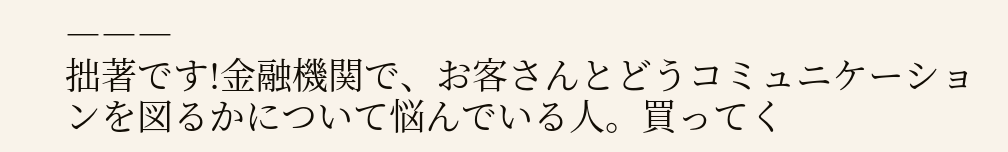―――
拙著です!金融機関で、お客さんとどうコミュニケーションを図るかについて悩んでいる人。買ってく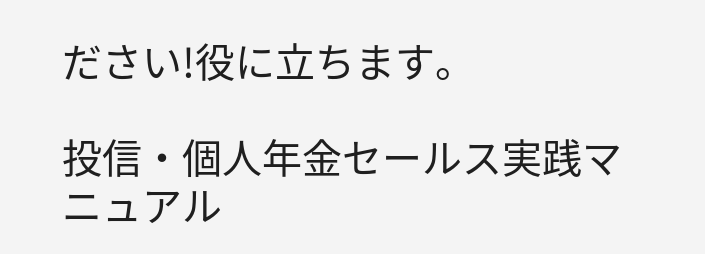ださい!役に立ちます。

投信・個人年金セールス実践マニュアル